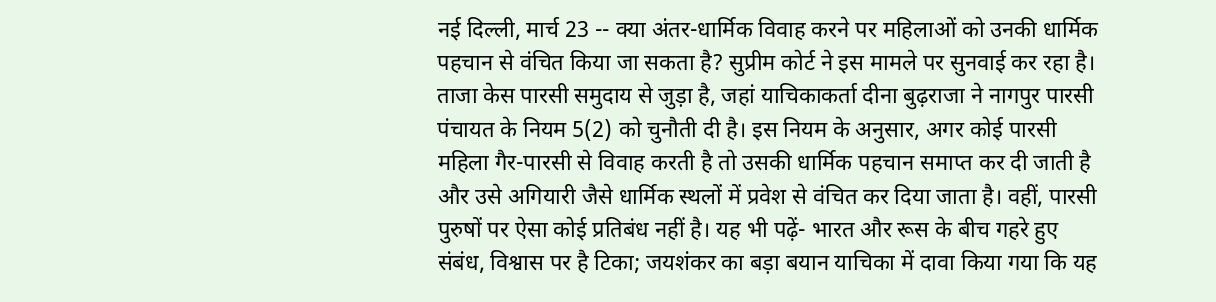नई दिल्ली, मार्च 23 -- क्या अंतर-धार्मिक विवाह करने पर महिलाओं को उनकी धार्मिक पहचान से वंचित किया जा सकता है? सुप्रीम कोर्ट ने इस मामले पर सुनवाई कर रहा है। ताजा केस पारसी समुदाय से जुड़ा है, जहां याचिकाकर्ता दीना बुढ़राजा ने नागपुर पारसी पंचायत के नियम 5(2) को चुनौती दी है। इस नियम के अनुसार, अगर कोई पारसी महिला गैर-पारसी से विवाह करती है तो उसकी धार्मिक पहचान समाप्त कर दी जाती है और उसे अगियारी जैसे धार्मिक स्थलों में प्रवेश से वंचित कर दिया जाता है। वहीं, पारसी पुरुषों पर ऐसा कोई प्रतिबंध नहीं है। यह भी पढ़ें- भारत और रूस के बीच गहरे हुए संबंध, विश्वास पर है टिका; जयशंकर का बड़ा बयान याचिका में दावा किया गया कि यह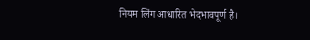नियम लिंग आधारित भेदभावपूर्ण है।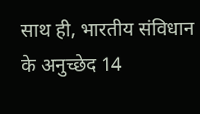साथ ही, भारतीय संविधान के अनुच्छेद 14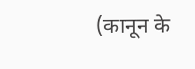(कानून के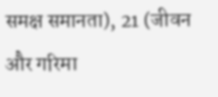समक्ष समानता), 21 (जीवन और गरिमा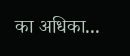का अधिका...